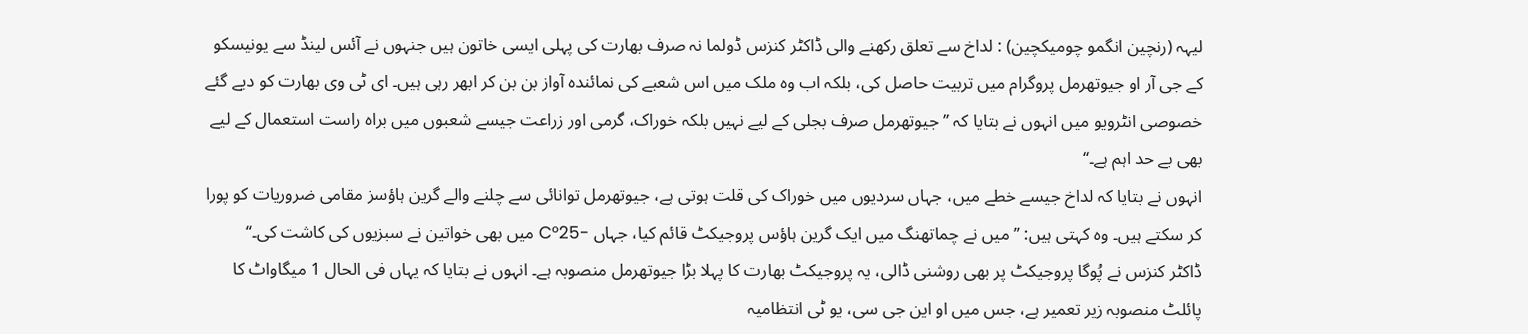لیہہ (رنچین انگمو چومیکچین) : لداخ سے تعلق رکھنے والی ڈاکٹر کنزس ڈولما نہ صرف بھارت کی پہلی ایسی خاتون ہیں جنہوں نے آئس لینڈ سے یونیسکو کے جی آر او جیوتھرمل پروگرام میں تربیت حاصل کی، بلکہ اب وہ ملک میں اس شعبے کی نمائندہ آواز بن بن کر ابھر رہی ہیں۔ ای ٹی وی بھارت کو دیے گئے خصوصی انٹرویو میں انہوں نے بتایا کہ ’’جیوتھرمل صرف بجلی کے لیے نہیں بلکہ خوراک، گرمی اور زراعت جیسے شعبوں میں براہ راست استعمال کے لیے بھی بے حد اہم ہے۔‘‘
انہوں نے بتایا کہ لداخ جیسے خطے میں، جہاں سردیوں میں خوراک کی قلت ہوتی ہے، جیوتھرمل توانائی سے چلنے والے گرین ہاؤسز مقامی ضروریات کو پورا کر سکتے ہیں۔ وہ کہتی ہیں: ’’میں نے چماتھنگ میں ایک گرین ہاؤس پروجیکٹ قائم کیا، جہاں -25°C میں بھی خواتین نے سبزیوں کی کاشت کی۔‘‘
ڈاکٹر کنزس نے پُوگا پروجیکٹ پر بھی روشنی ڈالی، یہ پروجیکٹ بھارت کا پہلا بڑا جیوتھرمل منصوبہ ہے۔ انہوں نے بتایا کہ یہاں فی الحال 1 میگاواٹ کا پائلٹ منصوبہ زیر تعمیر ہے، جس میں او این جی سی، یو ٹی انتظامیہ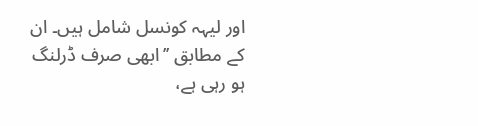اور لیہہ کونسل شامل ہیں۔ ان کے مطابق ’’ابھی صرف ڈرلنگ ہو رہی ہے،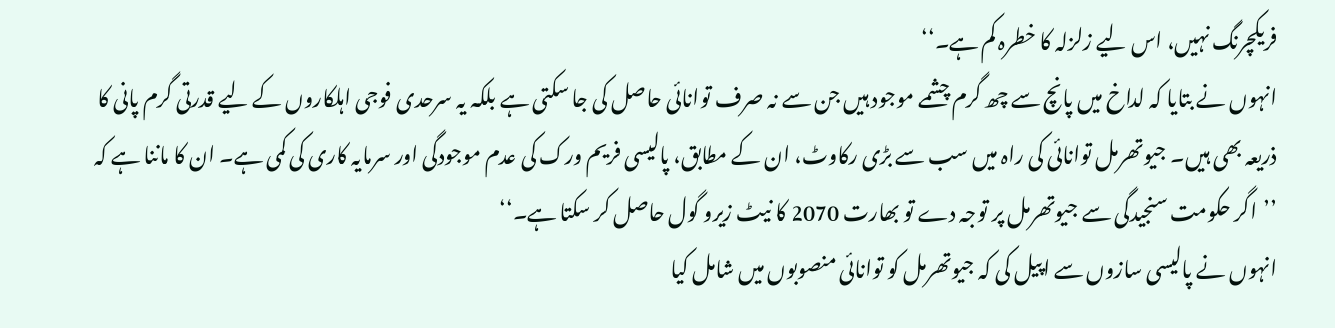فریکچرنگ نہیں، اس لیے زلزلہ کا خطرہ کم ہے۔‘‘
انہوں نے بتایا کہ لداخ میں پانچ سے چھ گرم چشمے موجود ہیں جن سے نہ صرف توانائی حاصل کی جا سکتی ہے بلکہ یہ سرحدی فوجی اہلکاروں کے لیے قدرتی گرم پانی کا ذریعہ بھی ہیں۔ جیوتھرمل توانائی کی راہ میں سب سے بڑی رکاوٹ، ان کے مطابق، پالیسی فریم ورک کی عدم موجودگی اور سرمایہ کاری کی کمی ہے۔ ان کا ماننا ہے کہ ’’اگر حکومت سنجیدگی سے جیوتھرمل پر توجہ دے تو بھارت 2070 کا نیٹ زیرو گول حاصل کر سکتا ہے۔‘‘
انہوں نے پالیسی سازوں سے اپیل کی کہ جیوتھرمل کو توانائی منصوبوں میں شامل کیا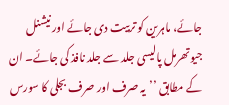جائے، ماہرین کو تربیت دی جائے اور نیشنل جیوتھرمل پالیسی جلد سے جلد نافذ کی جائے۔ ان کے مطابق ’’یہ صرف اور صرف بجلی کا سورس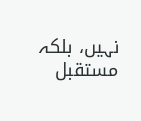نہیں، بلکہ مستقبل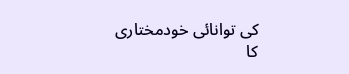کی توانائی خودمختاری کا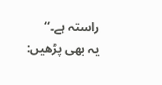راستہ ہے۔‘‘
یہ بھی پڑھیں: